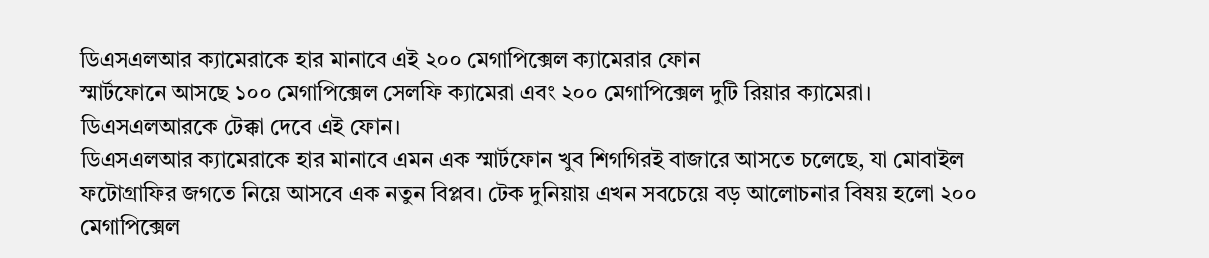ডিএসএলআর ক্যামেরাকে হার মানাবে এই ২০০ মেগাপিক্সেল ক্যামেরার ফোন
স্মার্টফোনে আসছে ১০০ মেগাপিক্সেল সেলফি ক্যামেরা এবং ২০০ মেগাপিক্সেল দুটি রিয়ার ক্যামেরা। ডিএসএলআরকে টেক্কা দেবে এই ফোন।
ডিএসএলআর ক্যামেরাকে হার মানাবে এমন এক স্মার্টফোন খুব শিগগিরই বাজারে আসতে চলেছে, যা মোবাইল ফটোগ্রাফির জগতে নিয়ে আসবে এক নতুন বিপ্লব। টেক দুনিয়ায় এখন সবচেয়ে বড় আলোচনার বিষয় হলো ২০০ মেগাপিক্সেল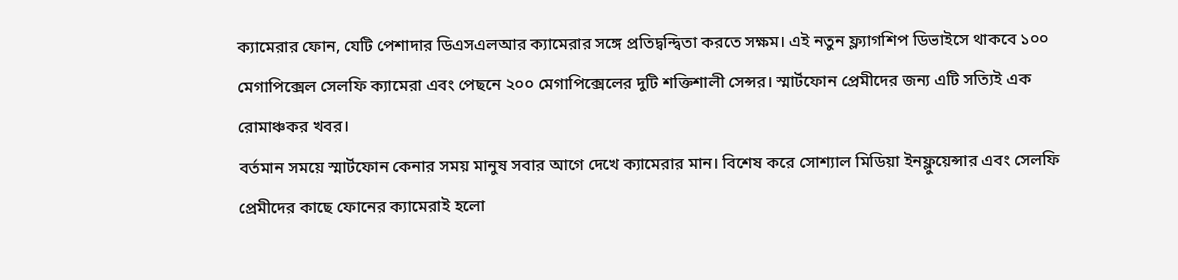ক্যামেরার ফোন, যেটি পেশাদার ডিএসএলআর ক্যামেরার সঙ্গে প্রতিদ্বন্দ্বিতা করতে সক্ষম। এই নতুন ফ্ল্যাগশিপ ডিভাইসে থাকবে ১০০ মেগাপিক্সেল সেলফি ক্যামেরা এবং পেছনে ২০০ মেগাপিক্সেলের দুটি শক্তিশালী সেন্সর। স্মার্টফোন প্রেমীদের জন্য এটি সত্যিই এক রোমাঞ্চকর খবর।
বর্তমান সময়ে স্মার্টফোন কেনার সময় মানুষ সবার আগে দেখে ক্যামেরার মান। বিশেষ করে সোশ্যাল মিডিয়া ইনফ্লুয়েন্সার এবং সেলফি প্রেমীদের কাছে ফোনের ক্যামেরাই হলো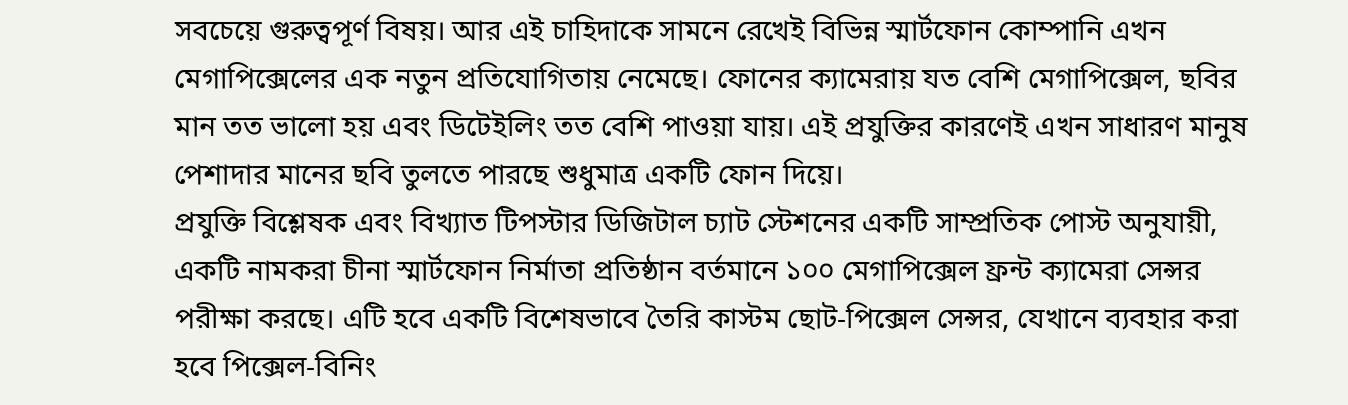সবচেয়ে গুরুত্বপূর্ণ বিষয়। আর এই চাহিদাকে সামনে রেখেই বিভিন্ন স্মার্টফোন কোম্পানি এখন মেগাপিক্সেলের এক নতুন প্রতিযোগিতায় নেমেছে। ফোনের ক্যামেরায় যত বেশি মেগাপিক্সেল, ছবির মান তত ভালো হয় এবং ডিটেইলিং তত বেশি পাওয়া যায়। এই প্রযুক্তির কারণেই এখন সাধারণ মানুষ পেশাদার মানের ছবি তুলতে পারছে শুধুমাত্র একটি ফোন দিয়ে।
প্রযুক্তি বিশ্লেষক এবং বিখ্যাত টিপস্টার ডিজিটাল চ্যাট স্টেশনের একটি সাম্প্রতিক পোস্ট অনুযায়ী, একটি নামকরা চীনা স্মার্টফোন নির্মাতা প্রতিষ্ঠান বর্তমানে ১০০ মেগাপিক্সেল ফ্রন্ট ক্যামেরা সেন্সর পরীক্ষা করছে। এটি হবে একটি বিশেষভাবে তৈরি কাস্টম ছোট-পিক্সেল সেন্সর, যেখানে ব্যবহার করা হবে পিক্সেল-বিনিং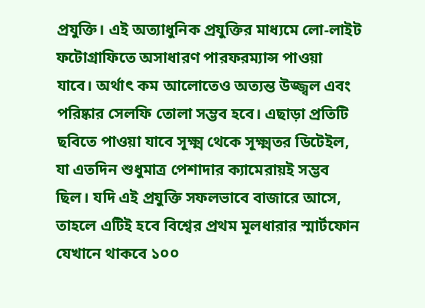প্রযুক্তি। এই অত্যাধুনিক প্রযুক্তির মাধ্যমে লো-লাইট ফটোগ্রাফিতে অসাধারণ পারফরম্যান্স পাওয়া যাবে। অর্থাৎ কম আলোতেও অত্যন্ত উজ্জ্বল এবং পরিষ্কার সেলফি তোলা সম্ভব হবে। এছাড়া প্রতিটি ছবিতে পাওয়া যাবে সূক্ষ্ম থেকে সূক্ষ্মতর ডিটেইল, যা এতদিন শুধুমাত্র পেশাদার ক্যামেরায়ই সম্ভব ছিল। যদি এই প্রযুক্তি সফলভাবে বাজারে আসে, তাহলে এটিই হবে বিশ্বের প্রথম মূলধারার স্মার্টফোন যেখানে থাকবে ১০০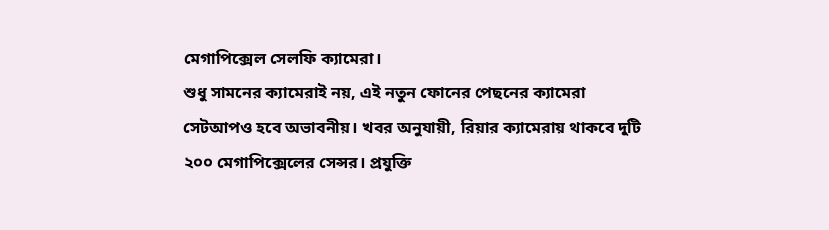মেগাপিক্সেল সেলফি ক্যামেরা।
শুধু সামনের ক্যামেরাই নয়, এই নতুন ফোনের পেছনের ক্যামেরা সেটআপও হবে অভাবনীয়। খবর অনুযায়ী, রিয়ার ক্যামেরায় থাকবে দুটি ২০০ মেগাপিক্সেলের সেন্সর। প্রযুক্তি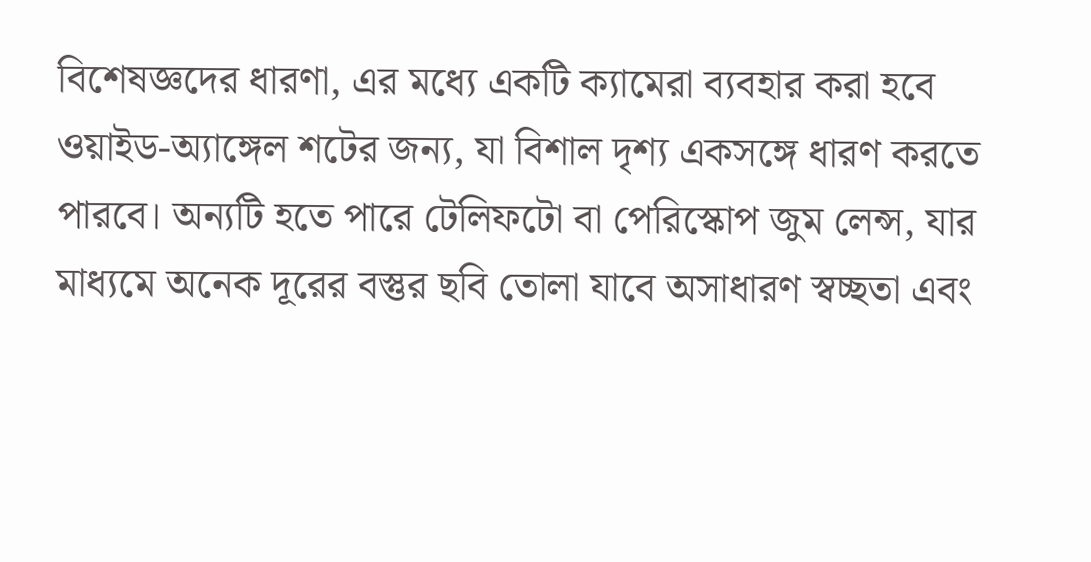বিশেষজ্ঞদের ধারণা, এর মধ্যে একটি ক্যামেরা ব্যবহার করা হবে ওয়াইড-অ্যাঙ্গেল শটের জন্য, যা বিশাল দৃশ্য একসঙ্গে ধারণ করতে পারবে। অন্যটি হতে পারে টেলিফটো বা পেরিস্কোপ জুম লেন্স, যার মাধ্যমে অনেক দূরের বস্তুর ছবি তোলা যাবে অসাধারণ স্বচ্ছতা এবং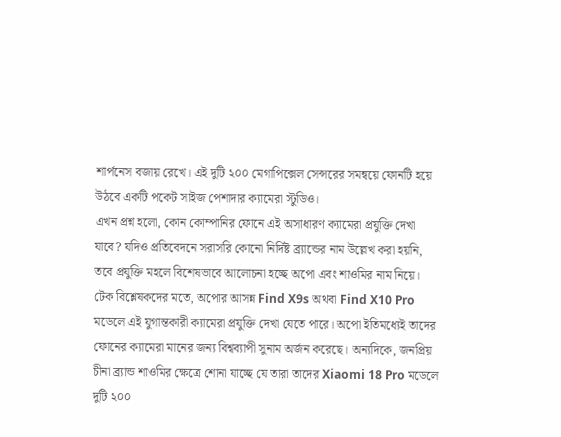শার্পনেস বজায় রেখে। এই দুটি ২০০ মেগাপিক্সেল সেন্সরের সমন্বয়ে ফোনটি হয়ে উঠবে একটি পকেট সাইজ পেশাদার ক্যামেরা স্টুডিও।
এখন প্রশ্ন হলো, কোন কোম্পানির ফোনে এই অসাধারণ ক্যামেরা প্রযুক্তি দেখা যাবে? যদিও প্রতিবেদনে সরাসরি কোনো নির্দিষ্ট ব্র্যান্ডের নাম উল্লেখ করা হয়নি, তবে প্রযুক্তি মহলে বিশেষভাবে আলোচনা হচ্ছে অপো এবং শাওমির নাম নিয়ে। টেক বিশ্লেষকদের মতে, অপোর আসন্ন Find X9s অথবা Find X10 Pro মডেলে এই যুগান্তকারী ক্যামেরা প্রযুক্তি দেখা যেতে পারে। অপো ইতিমধ্যেই তাদের ফোনের ক্যামেরা মানের জন্য বিশ্বব্যাপী সুনাম অর্জন করেছে। অন্যদিকে, জনপ্রিয় চীনা ব্র্যান্ড শাওমির ক্ষেত্রে শোনা যাচ্ছে যে তারা তাদের Xiaomi 18 Pro মডেলে দুটি ২০০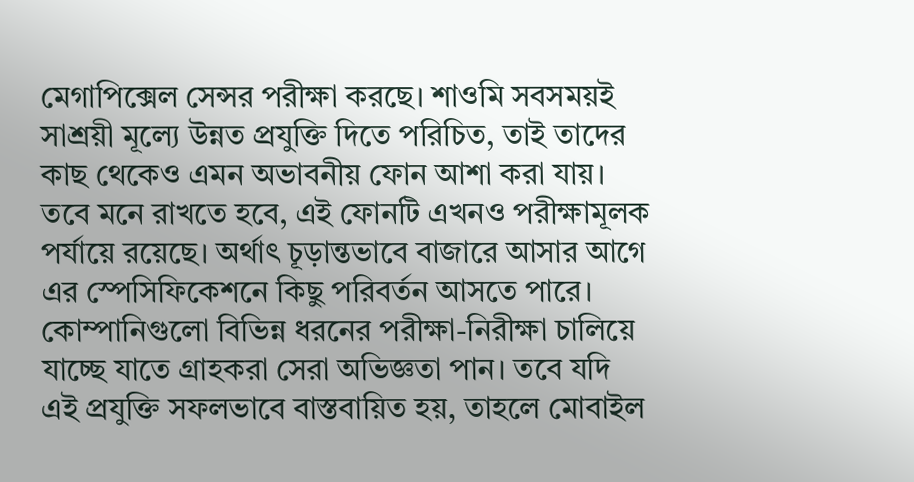মেগাপিক্সেল সেন্সর পরীক্ষা করছে। শাওমি সবসময়ই সাশ্রয়ী মূল্যে উন্নত প্রযুক্তি দিতে পরিচিত, তাই তাদের কাছ থেকেও এমন অভাবনীয় ফোন আশা করা যায়।
তবে মনে রাখতে হবে, এই ফোনটি এখনও পরীক্ষামূলক পর্যায়ে রয়েছে। অর্থাৎ চূড়ান্তভাবে বাজারে আসার আগে এর স্পেসিফিকেশনে কিছু পরিবর্তন আসতে পারে। কোম্পানিগুলো বিভিন্ন ধরনের পরীক্ষা-নিরীক্ষা চালিয়ে যাচ্ছে যাতে গ্রাহকরা সেরা অভিজ্ঞতা পান। তবে যদি এই প্রযুক্তি সফলভাবে বাস্তবায়িত হয়, তাহলে মোবাইল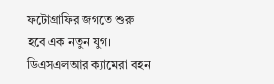ফটোগ্রাফির জগতে শুরু হবে এক নতুন যুগ। ডিএসএলআর ক্যামেরা বহন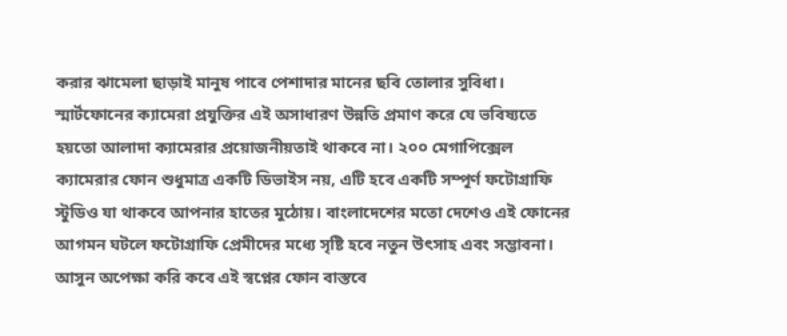করার ঝামেলা ছাড়াই মানুষ পাবে পেশাদার মানের ছবি তোলার সুবিধা।
স্মার্টফোনের ক্যামেরা প্রযুক্তির এই অসাধারণ উন্নতি প্রমাণ করে যে ভবিষ্যতে হয়তো আলাদা ক্যামেরার প্রয়োজনীয়তাই থাকবে না। ২০০ মেগাপিক্সেল ক্যামেরার ফোন শুধুমাত্র একটি ডিভাইস নয়, এটি হবে একটি সম্পূর্ণ ফটোগ্রাফি স্টুডিও যা থাকবে আপনার হাতের মুঠোয়। বাংলাদেশের মতো দেশেও এই ফোনের আগমন ঘটলে ফটোগ্রাফি প্রেমীদের মধ্যে সৃষ্টি হবে নতুন উৎসাহ এবং সম্ভাবনা। আসুন অপেক্ষা করি কবে এই স্বপ্নের ফোন বাস্তবে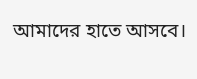আমাদের হাতে আসবে।